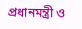প্রধানমন্ত্রী ও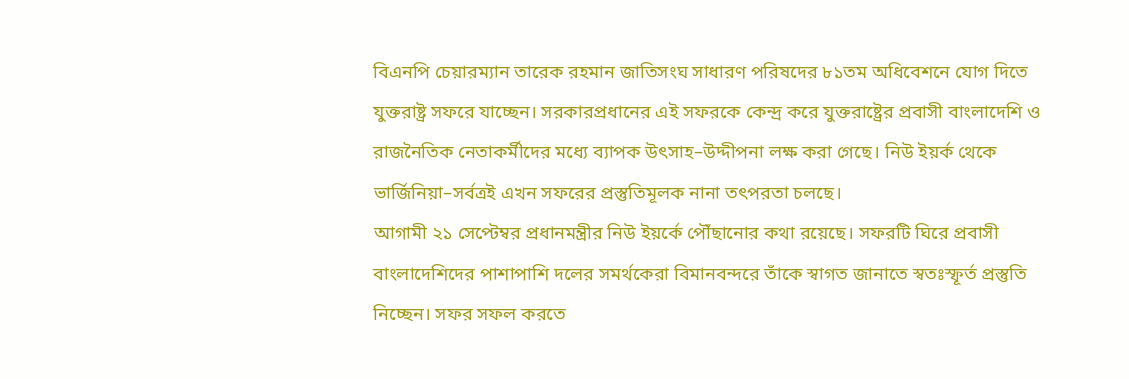বিএনপি চেয়ারম্যান তারেক রহমান জাতিসংঘ সাধারণ পরিষদের ৮১তম অধিবেশনে যোগ দিতে যুক্তরাষ্ট্র সফরে যাচ্ছেন। সরকারপ্রধানের এই সফরকে কেন্দ্র করে যুক্তরাষ্ট্রের প্রবাসী বাংলাদেশি ও রাজনৈতিক নেতাকর্মীদের মধ্যে ব্যাপক উৎসাহ–উদ্দীপনা লক্ষ করা গেছে। নিউ ইয়র্ক থেকে ভার্জিনিয়া–সর্বত্রই এখন সফরের প্রস্তুতিমূলক নানা তৎপরতা চলছে।
আগামী ২১ সেপ্টেম্বর প্রধানমন্ত্রীর নিউ ইয়র্কে পৌঁছানোর কথা রয়েছে। সফরটি ঘিরে প্রবাসী বাংলাদেশিদের পাশাপাশি দলের সমর্থকেরা বিমানবন্দরে তাঁকে স্বাগত জানাতে স্বতঃস্ফূর্ত প্রস্তুতি নিচ্ছেন। সফর সফল করতে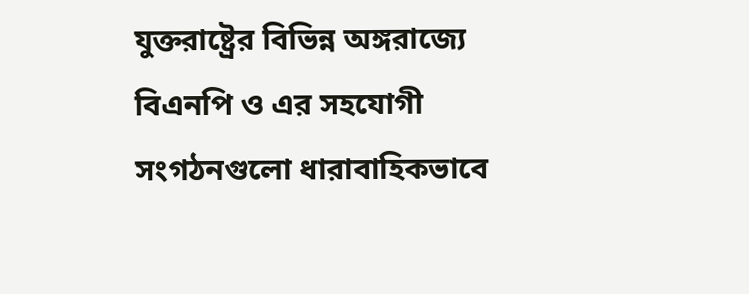যুক্তরাষ্ট্রের বিভিন্ন অঙ্গরাজ্যে বিএনপি ও এর সহযোগী সংগঠনগুলো ধারাবাহিকভাবে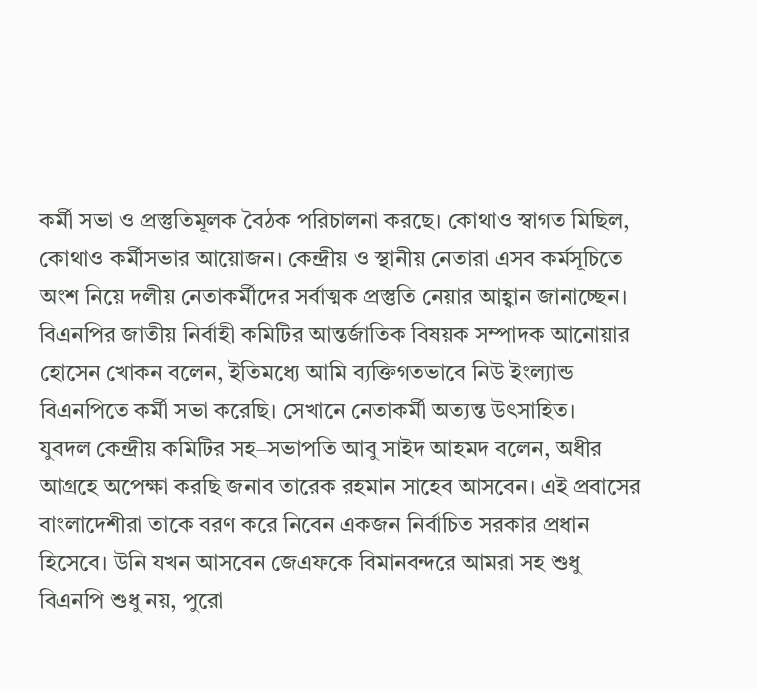কর্মী সভা ও প্রস্তুতিমূলক বৈঠক পরিচালনা করছে। কোথাও স্বাগত মিছিল, কোথাও কর্মীসভার আয়োজন। কেন্দ্রীয় ও স্থানীয় নেতারা এসব কর্মসূচিতে অংশ নিয়ে দলীয় নেতাকর্মীদের সর্বাত্মক প্রস্তুতি নেয়ার আহ্বান জানাচ্ছেন। বিএনপির জাতীয় নির্বাহী কমিটির আন্তর্জাতিক বিষয়ক সম্পাদক আনোয়ার হোসেন খোকন বলেন, ইতিমধ্যে আমি ব্যক্তিগতভাবে নিউ ইংল্যান্ড বিএনপিতে কর্মী সভা করেছি। সেখানে নেতাকর্মী অত্যন্ত উৎসাহিত।
যুবদল কেন্দ্রীয় কমিটির সহ–সভাপতি আবু সাইদ আহমদ বলেন, অধীর আগ্রহে অপেক্ষা করছি জনাব তারেক রহমান সাহেব আসবেন। এই প্রবাসের বাংলাদেশীরা তাকে বরণ করে নিবেন একজন নির্বাচিত সরকার প্রধান হিসেবে। উনি যখন আসবেন জেএফকে বিমানবন্দরে আমরা সহ শুধু বিএনপি শুধু নয়, পুরো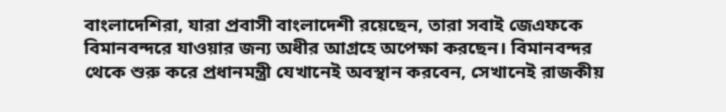বাংলাদেশিরা, যারা প্রবাসী বাংলাদেশী রয়েছেন, তারা সবাই জেএফকে বিমানবন্দরে যাওয়ার জন্য অধীর আগ্রহে অপেক্ষা করছেন। বিমানবন্দর থেকে শুরু করে প্রধানমন্ত্রী যেখানেই অবস্থান করবেন, সেখানেই রাজকীয়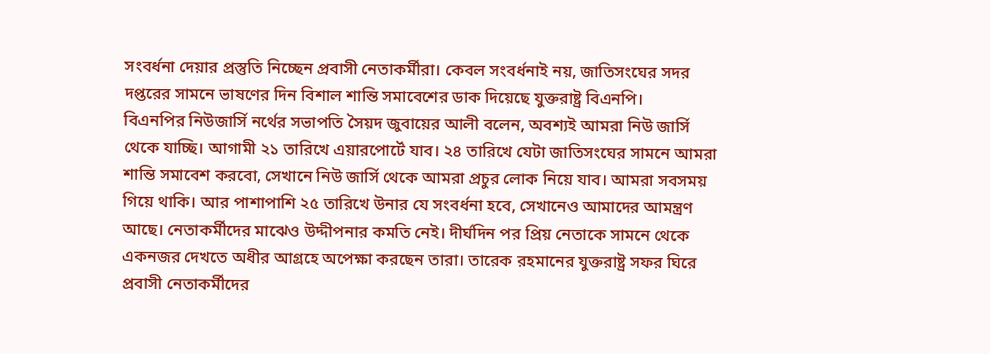সংবর্ধনা দেয়ার প্রস্তুতি নিচ্ছেন প্রবাসী নেতাকর্মীরা। কেবল সংবর্ধনাই নয়, জাতিসংঘের সদর দপ্তরের সামনে ভাষণের দিন বিশাল শান্তি সমাবেশের ডাক দিয়েছে যুক্তরাষ্ট্র বিএনপি।
বিএনপির নিউজার্সি নর্থের সভাপতি সৈয়দ জুবায়ের আলী বলেন, অবশ্যই আমরা নিউ জার্সি থেকে যাচ্ছি। আগামী ২১ তারিখে এয়ারপোর্টে যাব। ২৪ তারিখে যেটা জাতিসংঘের সামনে আমরা শান্তি সমাবেশ করবো, সেখানে নিউ জার্সি থেকে আমরা প্রচুর লোক নিয়ে যাব। আমরা সবসময় গিয়ে থাকি। আর পাশাপাশি ২৫ তারিখে উনার যে সংবর্ধনা হবে, সেখানেও আমাদের আমন্ত্রণ আছে। নেতাকর্মীদের মাঝেও উদ্দীপনার কমতি নেই। দীর্ঘদিন পর প্রিয় নেতাকে সামনে থেকে একনজর দেখতে অধীর আগ্রহে অপেক্ষা করছেন তারা। তারেক রহমানের যুক্তরাষ্ট্র সফর ঘিরে প্রবাসী নেতাকর্মীদের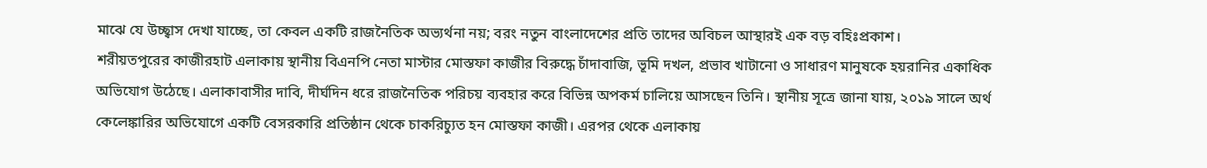মাঝে যে উচ্ছ্বাস দেখা যাচ্ছে, তা কেবল একটি রাজনৈতিক অভ্যর্থনা নয়; বরং নতুন বাংলাদেশের প্রতি তাদের অবিচল আস্থারই এক বড় বহিঃপ্রকাশ।
শরীয়তপুরের কাজীরহাট এলাকায় স্থানীয় বিএনপি নেতা মাস্টার মোস্তফা কাজীর বিরুদ্ধে চাঁদাবাজি, ভূমি দখল, প্রভাব খাটানো ও সাধারণ মানুষকে হয়রানির একাধিক অভিযোগ উঠেছে। এলাকাবাসীর দাবি, দীর্ঘদিন ধরে রাজনৈতিক পরিচয় ব্যবহার করে বিভিন্ন অপকর্ম চালিয়ে আসছেন তিনি। স্থানীয় সূত্রে জানা যায়, ২০১৯ সালে অর্থ কেলেঙ্কারির অভিযোগে একটি বেসরকারি প্রতিষ্ঠান থেকে চাকরিচ্যুত হন মোস্তফা কাজী। এরপর থেকে এলাকায়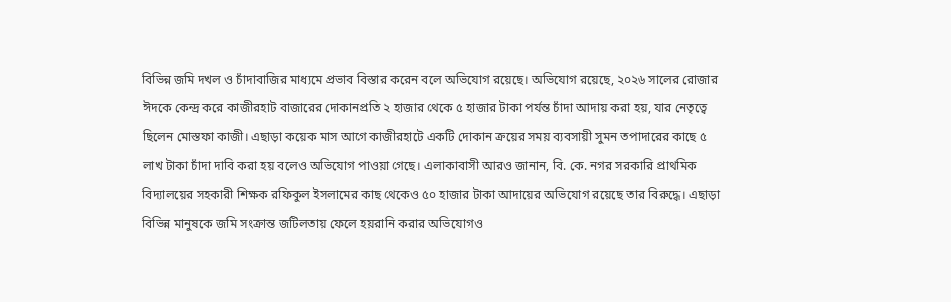বিভিন্ন জমি দখল ও চাঁদাবাজির মাধ্যমে প্রভাব বিস্তার করেন বলে অভিযোগ রয়েছে। অভিযোগ রয়েছে, ২০২৬ সালের রোজার ঈদকে কেন্দ্র করে কাজীরহাট বাজারের দোকানপ্রতি ২ হাজার থেকে ৫ হাজার টাকা পর্যন্ত চাঁদা আদায় করা হয়, যার নেতৃত্বে ছিলেন মোস্তফা কাজী। এছাড়া কয়েক মাস আগে কাজীরহাটে একটি দোকান ক্রয়ের সময় ব্যবসায়ী সুমন তপাদারের কাছে ৫ লাখ টাকা চাঁদা দাবি করা হয় বলেও অভিযোগ পাওয়া গেছে। এলাকাবাসী আরও জানান, বি. কে. নগর সরকারি প্রাথমিক বিদ্যালয়ের সহকারী শিক্ষক রফিকুল ইসলামের কাছ থেকেও ৫০ হাজার টাকা আদায়ের অভিযোগ রয়েছে তার বিরুদ্ধে। এছাড়া বিভিন্ন মানুষকে জমি সংক্রান্ত জটিলতায় ফেলে হয়রানি করার অভিযোগও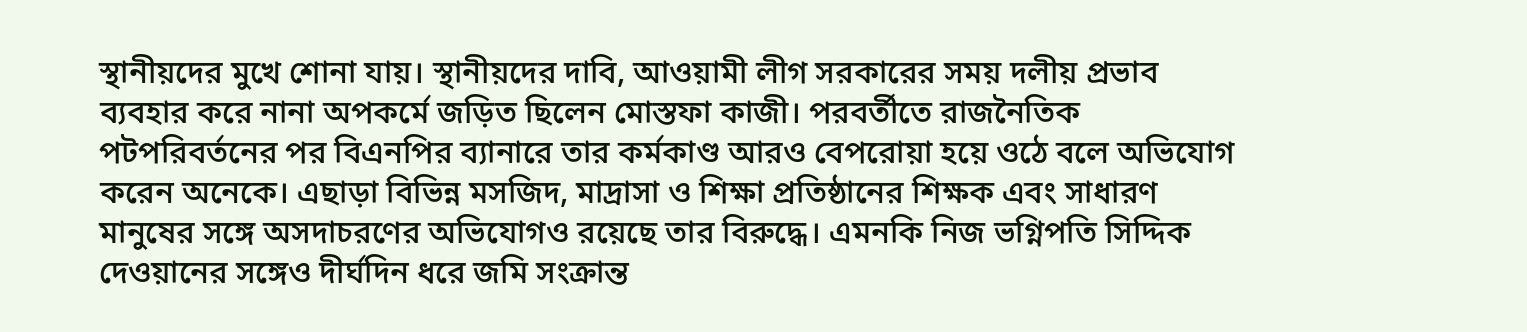স্থানীয়দের মুখে শোনা যায়। স্থানীয়দের দাবি, আওয়ামী লীগ সরকারের সময় দলীয় প্রভাব ব্যবহার করে নানা অপকর্মে জড়িত ছিলেন মোস্তফা কাজী। পরবর্তীতে রাজনৈতিক পটপরিবর্তনের পর বিএনপির ব্যানারে তার কর্মকাণ্ড আরও বেপরোয়া হয়ে ওঠে বলে অভিযোগ করেন অনেকে। এছাড়া বিভিন্ন মসজিদ, মাদ্রাসা ও শিক্ষা প্রতিষ্ঠানের শিক্ষক এবং সাধারণ মানুষের সঙ্গে অসদাচরণের অভিযোগও রয়েছে তার বিরুদ্ধে। এমনকি নিজ ভগ্নিপতি সিদ্দিক দেওয়ানের সঙ্গেও দীর্ঘদিন ধরে জমি সংক্রান্ত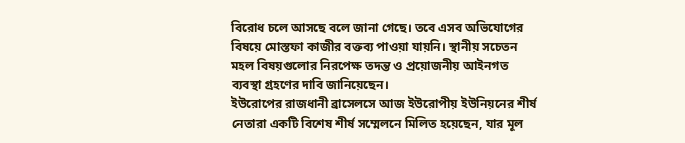বিরোধ চলে আসছে বলে জানা গেছে। তবে এসব অভিযোগের বিষয়ে মোস্তফা কাজীর বক্তব্য পাওয়া যায়নি। স্থানীয় সচেতন মহল বিষয়গুলোর নিরপেক্ষ তদন্ত ও প্রয়োজনীয় আইনগত ব্যবস্থা গ্রহণের দাবি জানিয়েছেন।
ইউরোপের রাজধানী ব্রাসেলসে আজ ইউরোপীয় ইউনিয়নের শীর্ষ নেতারা একটি বিশেষ শীর্ষ সম্মেলনে মিলিত হয়েছেন, যার মূল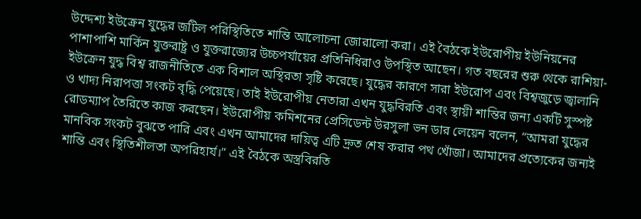উদ্দেশ্য ইউক্রেন যুদ্ধের জটিল পরিস্থিতিতে শান্তি আলোচনা জোরালো করা। এই বৈঠকে ইউরোপীয় ইউনিয়নের পাশাপাশি মার্কিন যুক্তরাষ্ট্র ও যুক্তরাজ্যের উচ্চপর্যায়ের প্রতিনিধিরাও উপস্থিত আছেন। গত বছরের শুরু থেকে রাশিয়া-ইউক্রেন যুদ্ধ বিশ্ব রাজনীতিতে এক বিশাল অস্থিরতা সৃষ্টি করেছে। যুদ্ধের কারণে সারা ইউরোপ এবং বিশ্বজুড়ে জ্বালানি ও খাদ্য নিরাপত্তা সংকট বৃদ্ধি পেয়েছে। তাই ইউরোপীয় নেতারা এখন যুদ্ধবিরতি এবং স্থায়ী শান্তির জন্য একটি সুস্পষ্ট রোডম্যাপ তৈরিতে কাজ করছেন। ইউরোপীয় কমিশনের প্রেসিডেন্ট উরসুলা ভন ডার লেয়েন বলেন, “আমরা যুদ্ধের মানবিক সংকট বুঝতে পারি এবং এখন আমাদের দায়িত্ব এটি দ্রুত শেষ করার পথ খোঁজা। আমাদের প্রত্যেকের জন্যই শান্তি এবং স্থিতিশীলতা অপরিহার্য।” এই বৈঠকে অস্ত্রবিরতি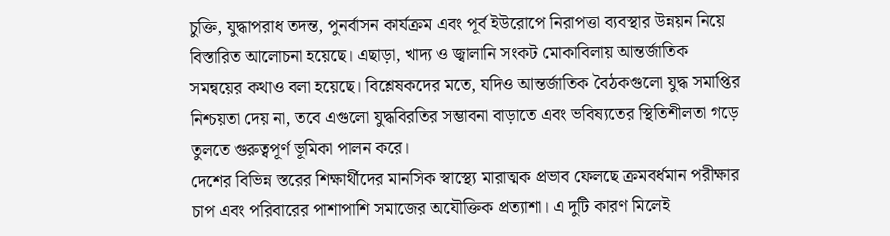চুক্তি, যুদ্ধাপরাধ তদন্ত, পুনর্বাসন কার্যক্রম এবং পূর্ব ইউরোপে নিরাপত্তা ব্যবস্থার উন্নয়ন নিয়ে বিস্তারিত আলোচনা হয়েছে। এছাড়া, খাদ্য ও জ্বালানি সংকট মোকাবিলায় আন্তর্জাতিক সমন্বয়ের কথাও বলা হয়েছে। বিশ্লেষকদের মতে, যদিও আন্তর্জাতিক বৈঠকগুলো যুদ্ধ সমাপ্তির নিশ্চয়তা দেয় না, তবে এগুলো যুদ্ধবিরতির সম্ভাবনা বাড়াতে এবং ভবিষ্যতের স্থিতিশীলতা গড়ে তুলতে গুরুত্বপূর্ণ ভূমিকা পালন করে।
দেশের বিভিন্ন স্তরের শিক্ষার্থীদের মানসিক স্বাস্থ্যে মারাত্মক প্রভাব ফেলছে ক্রমবর্ধমান পরীক্ষার চাপ এবং পরিবারের পাশাপাশি সমাজের অযৌক্তিক প্রত্যাশা। এ দুটি কারণ মিলেই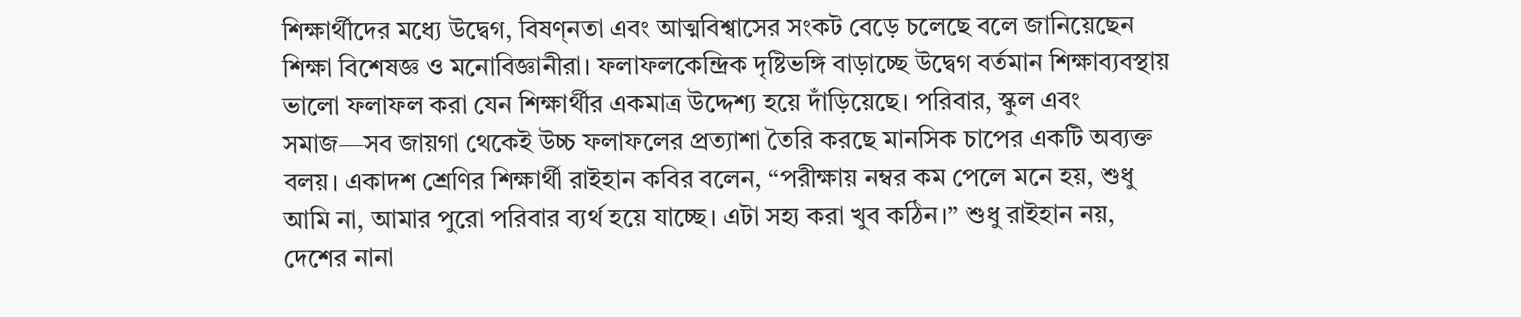শিক্ষার্থীদের মধ্যে উদ্বেগ, বিষণ্নতা এবং আত্মবিশ্বাসের সংকট বেড়ে চলেছে বলে জানিয়েছেন শিক্ষা বিশেষজ্ঞ ও মনোবিজ্ঞানীরা। ফলাফলকেন্দ্রিক দৃষ্টিভঙ্গি বাড়াচ্ছে উদ্বেগ বর্তমান শিক্ষাব্যবস্থায় ভালো ফলাফল করা যেন শিক্ষার্থীর একমাত্র উদ্দেশ্য হয়ে দাঁড়িয়েছে। পরিবার, স্কুল এবং সমাজ—সব জায়গা থেকেই উচ্চ ফলাফলের প্রত্যাশা তৈরি করছে মানসিক চাপের একটি অব্যক্ত বলয়। একাদশ শ্রেণির শিক্ষার্থী রাইহান কবির বলেন, “পরীক্ষায় নম্বর কম পেলে মনে হয়, শুধু আমি না, আমার পুরো পরিবার ব্যর্থ হয়ে যাচ্ছে। এটা সহ্য করা খুব কঠিন।” শুধু রাইহান নয়, দেশের নানা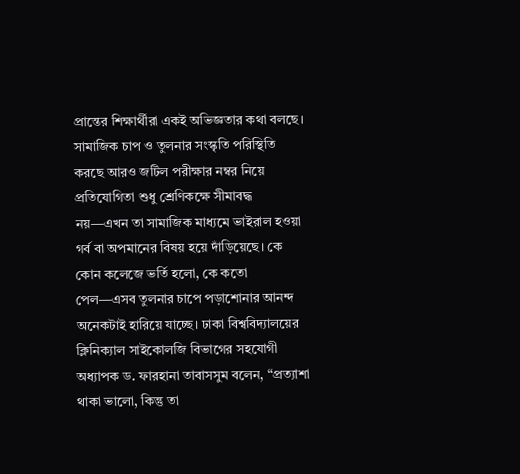প্রান্তের শিক্ষার্থীরা একই অভিজ্ঞতার কথা বলছে। সামাজিক চাপ ও তুলনার সংস্কৃতি পরিস্থিতি করছে আরও জটিল পরীক্ষার নম্বর নিয়ে প্রতিযোগিতা শুধু শ্রেণিকক্ষে সীমাবদ্ধ নয়—এখন তা সামাজিক মাধ্যমে ভাইরাল হওয়া গর্ব বা অপমানের বিষয় হয়ে দাঁড়িয়েছে। কে কোন কলেজে ভর্তি হলো, কে কতো পেল—এসব তুলনার চাপে পড়াশোনার আনন্দ অনেকটাই হারিয়ে যাচ্ছে। ঢাকা বিশ্ববিদ্যালয়ের ক্লিনিক্যাল সাইকোলজি বিভাগের সহযোগী অধ্যাপক ড. ফারহানা তাবাসসুম বলেন, “প্রত্যাশা থাকা ভালো, কিন্তু তা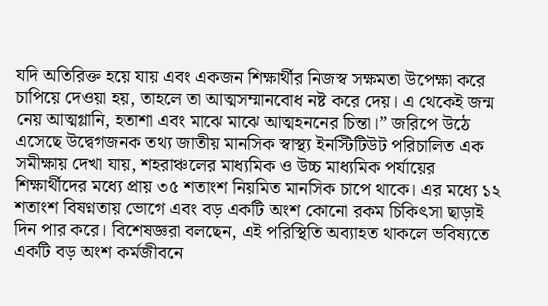যদি অতিরিক্ত হয়ে যায় এবং একজন শিক্ষার্থীর নিজস্ব সক্ষমতা উপেক্ষা করে চাপিয়ে দেওয়া হয়, তাহলে তা আত্মসম্মানবোধ নষ্ট করে দেয়। এ থেকেই জন্ম নেয় আত্মগ্লানি, হতাশা এবং মাঝে মাঝে আত্মহননের চিন্তা।” জরিপে উঠে এসেছে উদ্বেগজনক তথ্য জাতীয় মানসিক স্বাস্থ্য ইনস্টিটিউট পরিচালিত এক সমীক্ষায় দেখা যায়, শহরাঞ্চলের মাধ্যমিক ও উচ্চ মাধ্যমিক পর্যায়ের শিক্ষার্থীদের মধ্যে প্রায় ৩৫ শতাংশ নিয়মিত মানসিক চাপে থাকে। এর মধ্যে ১২ শতাংশ বিষণ্নতায় ভোগে এবং বড় একটি অংশ কোনো রকম চিকিৎসা ছাড়াই দিন পার করে। বিশেষজ্ঞরা বলছেন, এই পরিস্থিতি অব্যাহত থাকলে ভবিষ্যতে একটি বড় অংশ কর্মজীবনে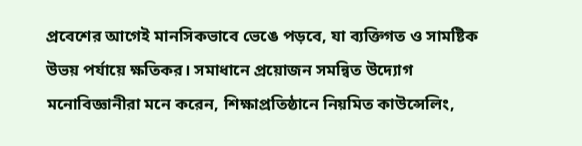প্রবেশের আগেই মানসিকভাবে ভেঙে পড়বে, যা ব্যক্তিগত ও সামষ্টিক উভয় পর্যায়ে ক্ষতিকর। সমাধানে প্রয়োজন সমন্বিত উদ্যোগ মনোবিজ্ঞানীরা মনে করেন, শিক্ষাপ্রতিষ্ঠানে নিয়মিত কাউন্সেলিং,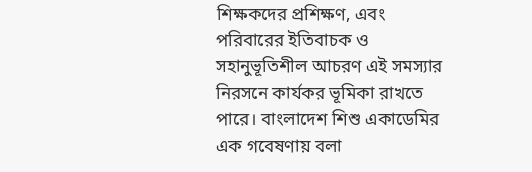শিক্ষকদের প্রশিক্ষণ, এবং পরিবারের ইতিবাচক ও সহানুভূতিশীল আচরণ এই সমস্যার নিরসনে কার্যকর ভূমিকা রাখতে পারে। বাংলাদেশ শিশু একাডেমির এক গবেষণায় বলা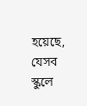হয়েছে, যেসব স্কুলে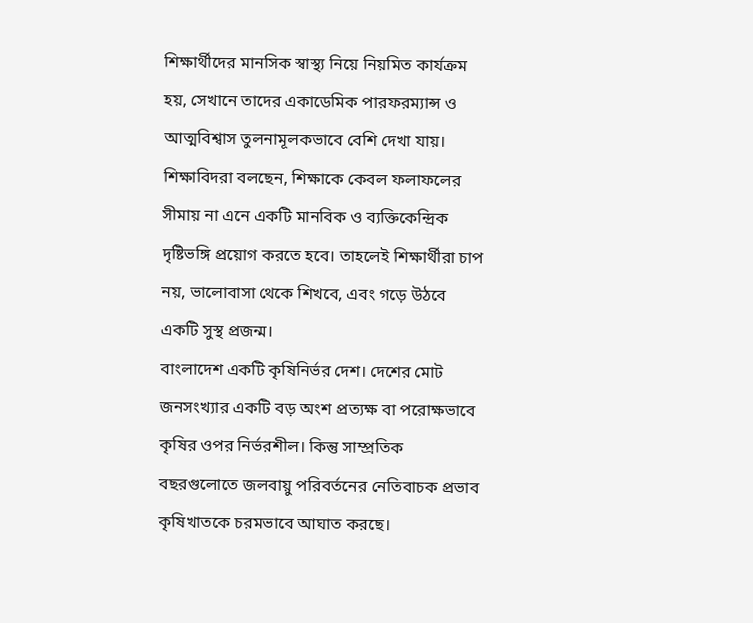শিক্ষার্থীদের মানসিক স্বাস্থ্য নিয়ে নিয়মিত কার্যক্রম হয়, সেখানে তাদের একাডেমিক পারফরম্যান্স ও আত্মবিশ্বাস তুলনামূলকভাবে বেশি দেখা যায়। শিক্ষাবিদরা বলছেন, শিক্ষাকে কেবল ফলাফলের সীমায় না এনে একটি মানবিক ও ব্যক্তিকেন্দ্রিক দৃষ্টিভঙ্গি প্রয়োগ করতে হবে। তাহলেই শিক্ষার্থীরা চাপ নয়, ভালোবাসা থেকে শিখবে, এবং গড়ে উঠবে একটি সুস্থ প্রজন্ম।
বাংলাদেশ একটি কৃষিনির্ভর দেশ। দেশের মোট জনসংখ্যার একটি বড় অংশ প্রত্যক্ষ বা পরোক্ষভাবে কৃষির ওপর নির্ভরশীল। কিন্তু সাম্প্রতিক বছরগুলোতে জলবায়ু পরিবর্তনের নেতিবাচক প্রভাব কৃষিখাতকে চরমভাবে আঘাত করছে।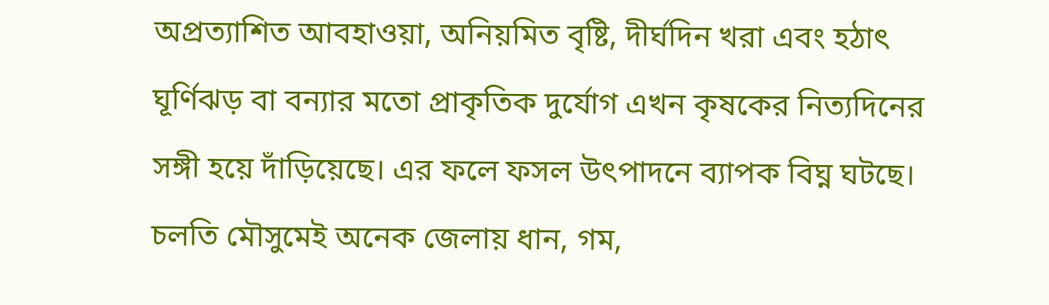অপ্রত্যাশিত আবহাওয়া, অনিয়মিত বৃষ্টি, দীর্ঘদিন খরা এবং হঠাৎ ঘূর্ণিঝড় বা বন্যার মতো প্রাকৃতিক দুর্যোগ এখন কৃষকের নিত্যদিনের সঙ্গী হয়ে দাঁড়িয়েছে। এর ফলে ফসল উৎপাদনে ব্যাপক বিঘ্ন ঘটছে। চলতি মৌসুমেই অনেক জেলায় ধান, গম,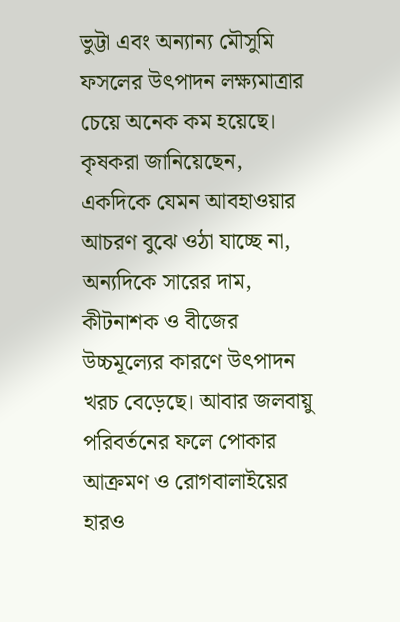ভুট্টা এবং অন্যান্য মৌসুমি ফসলের উৎপাদন লক্ষ্যমাত্রার চেয়ে অনেক কম হয়েছে। কৃষকরা জানিয়েছেন, একদিকে যেমন আবহাওয়ার আচরণ বুঝে ওঠা যাচ্ছে না, অন্যদিকে সারের দাম, কীটনাশক ও বীজের উচ্চমূল্যের কারণে উৎপাদন খরচ বেড়েছে। আবার জলবায়ু পরিবর্তনের ফলে পোকার আক্রমণ ও রোগবালাইয়ের হারও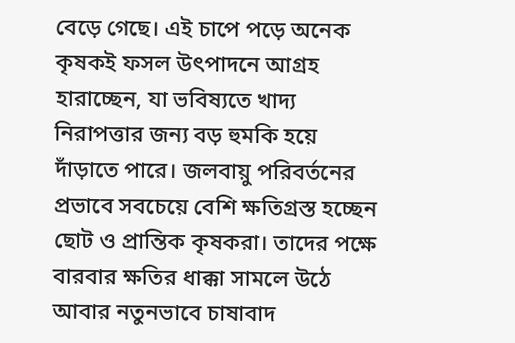বেড়ে গেছে। এই চাপে পড়ে অনেক কৃষকই ফসল উৎপাদনে আগ্রহ হারাচ্ছেন, যা ভবিষ্যতে খাদ্য নিরাপত্তার জন্য বড় হুমকি হয়ে দাঁড়াতে পারে। জলবায়ু পরিবর্তনের প্রভাবে সবচেয়ে বেশি ক্ষতিগ্রস্ত হচ্ছেন ছোট ও প্রান্তিক কৃষকরা। তাদের পক্ষে বারবার ক্ষতির ধাক্কা সামলে উঠে আবার নতুনভাবে চাষাবাদ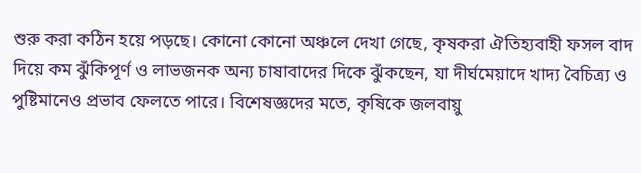শুরু করা কঠিন হয়ে পড়ছে। কোনো কোনো অঞ্চলে দেখা গেছে, কৃষকরা ঐতিহ্যবাহী ফসল বাদ দিয়ে কম ঝুঁকিপূর্ণ ও লাভজনক অন্য চাষাবাদের দিকে ঝুঁকছেন, যা দীর্ঘমেয়াদে খাদ্য বৈচিত্র্য ও পুষ্টিমানেও প্রভাব ফেলতে পারে। বিশেষজ্ঞদের মতে, কৃষিকে জলবায়ু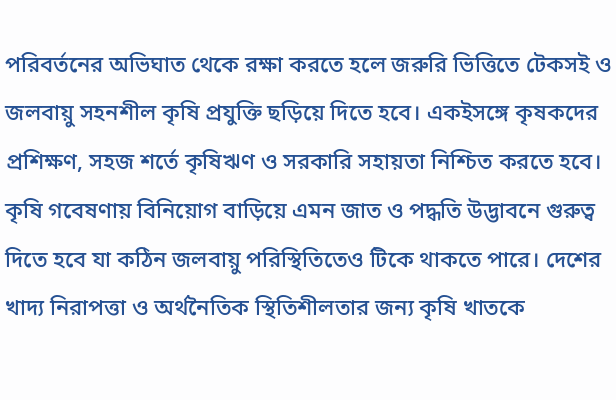পরিবর্তনের অভিঘাত থেকে রক্ষা করতে হলে জরুরি ভিত্তিতে টেকসই ও জলবায়ু সহনশীল কৃষি প্রযুক্তি ছড়িয়ে দিতে হবে। একইসঙ্গে কৃষকদের প্রশিক্ষণ, সহজ শর্তে কৃষিঋণ ও সরকারি সহায়তা নিশ্চিত করতে হবে। কৃষি গবেষণায় বিনিয়োগ বাড়িয়ে এমন জাত ও পদ্ধতি উদ্ভাবনে গুরুত্ব দিতে হবে যা কঠিন জলবায়ু পরিস্থিতিতেও টিকে থাকতে পারে। দেশের খাদ্য নিরাপত্তা ও অর্থনৈতিক স্থিতিশীলতার জন্য কৃষি খাতকে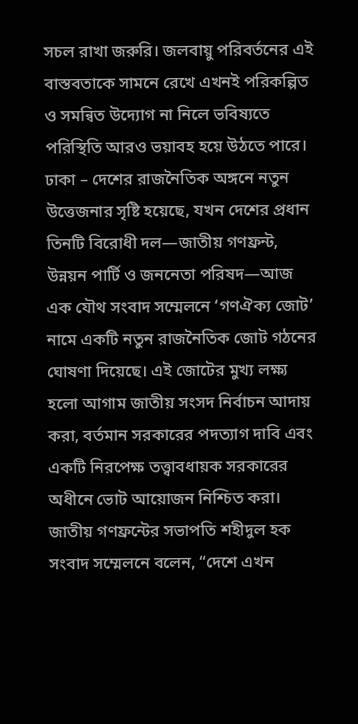সচল রাখা জরুরি। জলবায়ু পরিবর্তনের এই বাস্তবতাকে সামনে রেখে এখনই পরিকল্পিত ও সমন্বিত উদ্যোগ না নিলে ভবিষ্যতে পরিস্থিতি আরও ভয়াবহ হয়ে উঠতে পারে।
ঢাকা – দেশের রাজনৈতিক অঙ্গনে নতুন উত্তেজনার সৃষ্টি হয়েছে, যখন দেশের প্রধান তিনটি বিরোধী দল—জাতীয় গণফ্রন্ট, উন্নয়ন পার্টি ও জননেতা পরিষদ—আজ এক যৌথ সংবাদ সম্মেলনে ‘গণঐক্য জোট’ নামে একটি নতুন রাজনৈতিক জোট গঠনের ঘোষণা দিয়েছে। এই জোটের মুখ্য লক্ষ্য হলো আগাম জাতীয় সংসদ নির্বাচন আদায় করা, বর্তমান সরকারের পদত্যাগ দাবি এবং একটি নিরপেক্ষ তত্ত্বাবধায়ক সরকারের অধীনে ভোট আয়োজন নিশ্চিত করা। জাতীয় গণফ্রন্টের সভাপতি শহীদুল হক সংবাদ সম্মেলনে বলেন, “দেশে এখন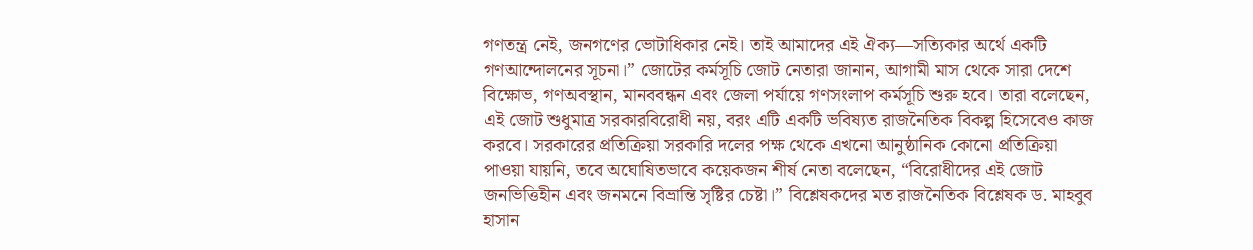গণতন্ত্র নেই, জনগণের ভোটাধিকার নেই। তাই আমাদের এই ঐক্য—সত্যিকার অর্থে একটি গণআন্দোলনের সূচনা।” জোটের কর্মসূচি জোট নেতারা জানান, আগামী মাস থেকে সারা দেশে বিক্ষোভ, গণঅবস্থান, মানববন্ধন এবং জেলা পর্যায়ে গণসংলাপ কর্মসূচি শুরু হবে। তারা বলেছেন, এই জোট শুধুমাত্র সরকারবিরোধী নয়, বরং এটি একটি ভবিষ্যত রাজনৈতিক বিকল্প হিসেবেও কাজ করবে। সরকারের প্রতিক্রিয়া সরকারি দলের পক্ষ থেকে এখনো আনুষ্ঠানিক কোনো প্রতিক্রিয়া পাওয়া যায়নি, তবে অঘোষিতভাবে কয়েকজন শীর্ষ নেতা বলেছেন, “বিরোধীদের এই জোট জনভিত্তিহীন এবং জনমনে বিভ্রান্তি সৃষ্টির চেষ্টা।” বিশ্লেষকদের মত রাজনৈতিক বিশ্লেষক ড. মাহবুব হাসান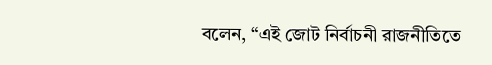বলেন, “এই জোট নির্বাচনী রাজনীতিতে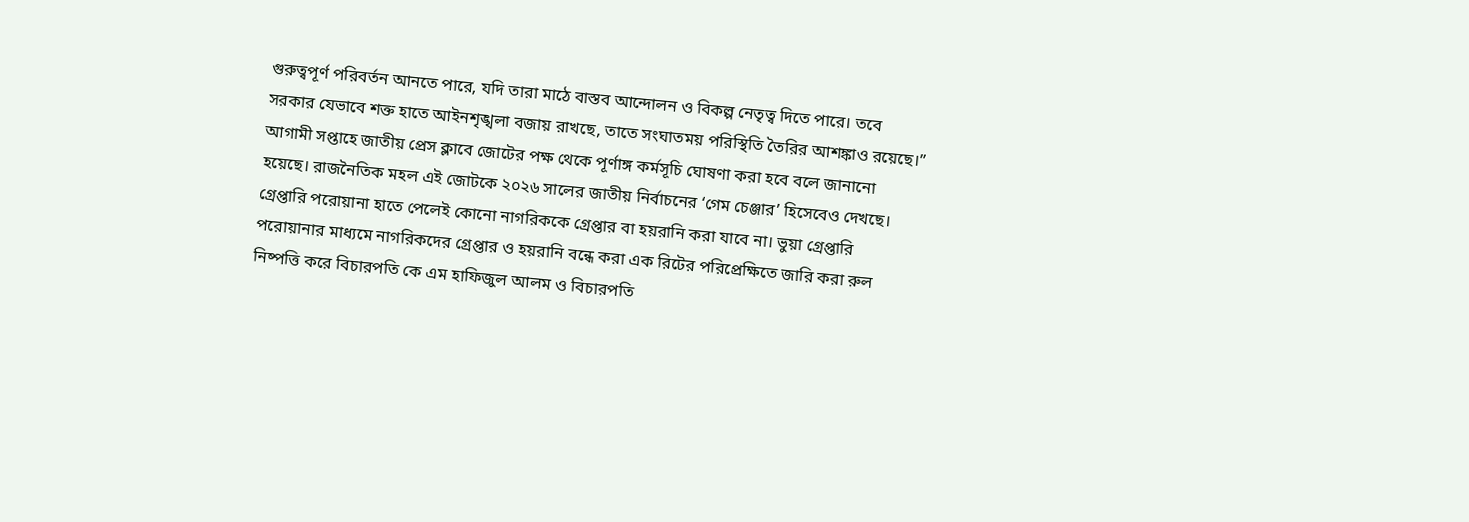গুরুত্বপূর্ণ পরিবর্তন আনতে পারে, যদি তারা মাঠে বাস্তব আন্দোলন ও বিকল্প নেতৃত্ব দিতে পারে। তবে সরকার যেভাবে শক্ত হাতে আইনশৃঙ্খলা বজায় রাখছে, তাতে সংঘাতময় পরিস্থিতি তৈরির আশঙ্কাও রয়েছে।” আগামী সপ্তাহে জাতীয় প্রেস ক্লাবে জোটের পক্ষ থেকে পূর্ণাঙ্গ কর্মসূচি ঘোষণা করা হবে বলে জানানো হয়েছে। রাজনৈতিক মহল এই জোটকে ২০২৬ সালের জাতীয় নির্বাচনের ‘গেম চেঞ্জার’ হিসেবেও দেখছে।
গ্রেপ্তারি পরোয়ানা হাতে পেলেই কোনো নাগরিককে গ্রেপ্তার বা হয়রানি করা যাবে না। ভুয়া গ্রেপ্তারি পরোয়ানার মাধ্যমে নাগরিকদের গ্রেপ্তার ও হয়রানি বন্ধে করা এক রিটের পরিপ্রেক্ষিতে জারি করা রুল নিষ্পত্তি করে বিচারপতি কে এম হাফিজুল আলম ও বিচারপতি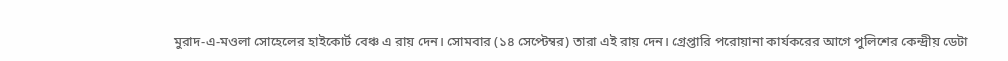মুরাদ-এ-মওলা সোহেলের হাইকোর্ট বেঞ্চ এ রায় দেন। সোমবার (১৪ সেপ্টেম্বর) তারা এই রায় দেন। গ্রেপ্তারি পরোয়ানা কার্যকরের আগে পুলিশের কেন্দ্রীয় ডেটা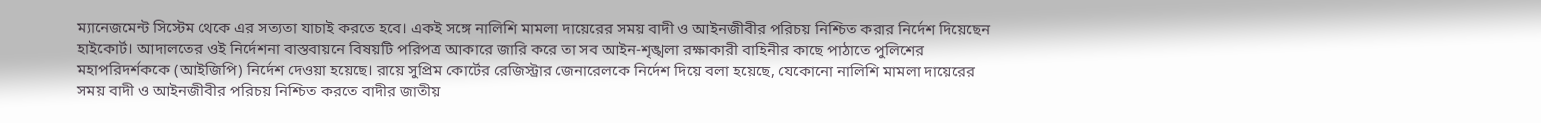ম্যানেজমেন্ট সিস্টেম থেকে এর সত্যতা যাচাই করতে হবে। একই সঙ্গে নালিশি মামলা দায়েরের সময় বাদী ও আইনজীবীর পরিচয় নিশ্চিত করার নির্দেশ দিয়েছেন হাইকোর্ট। আদালতের ওই নির্দেশনা বাস্তবায়নে বিষয়টি পরিপত্র আকারে জারি করে তা সব আইন-শৃঙ্খলা রক্ষাকারী বাহিনীর কাছে পাঠাতে পুলিশের মহাপরিদর্শককে (আইজিপি) নির্দেশ দেওয়া হয়েছে। রায়ে সুপ্রিম কোর্টের রেজিস্ট্রার জেনারেলকে নির্দেশ দিয়ে বলা হয়েছে, যেকোনো নালিশি মামলা দায়েরের সময় বাদী ও আইনজীবীর পরিচয় নিশ্চিত করতে বাদীর জাতীয়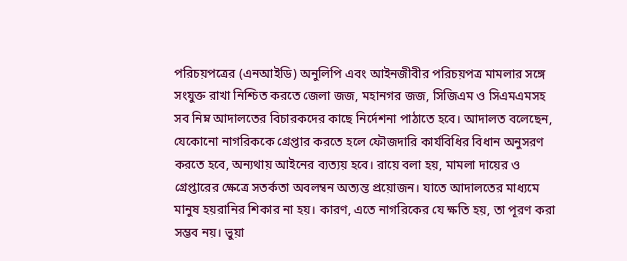পরিচয়পত্রের (এনআইডি) অনুলিপি এবং আইনজীবীর পরিচয়পত্র মামলার সঙ্গে সংযুক্ত রাখা নিশ্চিত করতে জেলা জজ, মহানগর জজ, সিজিএম ও সিএমএমসহ সব নিম্ন আদালতের বিচারকদের কাছে নির্দেশনা পাঠাতে হবে। আদালত বলেছেন, যেকোনো নাগরিককে গ্রেপ্তার করতে হলে ফৌজদারি কার্যবিধির বিধান অনুসরণ করতে হবে, অন্যথায় আইনের ব্যত্যয় হবে। রায়ে বলা হয়, মামলা দায়ের ও গ্রেপ্তারের ক্ষেত্রে সতর্কতা অবলম্বন অত্যন্ত প্রয়োজন। যাতে আদালতের মাধ্যমে মানুষ হয়রানির শিকার না হয়। কারণ, এতে নাগরিকের যে ক্ষতি হয়, তা পূরণ করা সম্ভব নয়। ভুয়া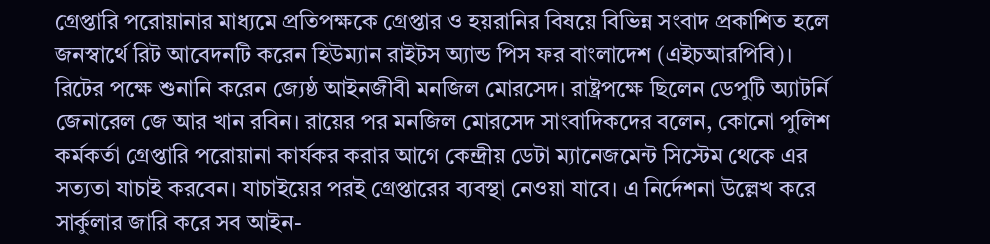গ্রেপ্তারি পরোয়ানার মাধ্যমে প্রতিপক্ষকে গ্রেপ্তার ও হয়রানির বিষয়ে বিভিন্ন সংবাদ প্রকাশিত হলে জনস্বার্থে রিট আবেদনটি করেন হিউম্যান রাইটস অ্যান্ড পিস ফর বাংলাদেশ (এইচআরপিবি)। রিটের পক্ষে শুনানি করেন জ্যেষ্ঠ আইনজীবী মনজিল মোরসেদ। রাষ্ট্রপক্ষে ছিলেন ডেপুটি অ্যাটর্নি জেনারেল জে আর খান রবিন। রায়ের পর মনজিল মোরসেদ সাংবাদিকদের বলেন, কোনো পুলিশ কর্মকর্তা গ্রেপ্তারি পরোয়ানা কার্যকর করার আগে কেন্দ্রীয় ডেটা ম্যানেজমেন্ট সিস্টেম থেকে এর সত্যতা যাচাই করবেন। যাচাইয়ের পরই গ্রেপ্তারের ব্যবস্থা নেওয়া যাবে। এ নির্দেশনা উল্লেখ করে সার্কুলার জারি করে সব আইন-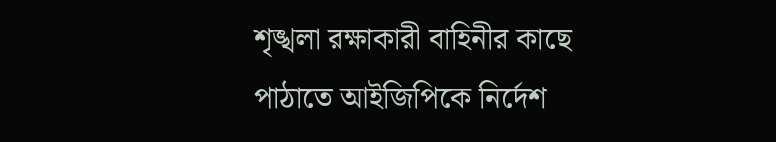শৃঙ্খলা রক্ষাকারী বাহিনীর কাছে পাঠাতে আইজিপিকে নির্দেশ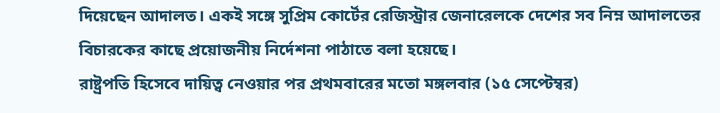দিয়েছেন আদালত। একই সঙ্গে সুপ্রিম কোর্টের রেজিস্ট্রার জেনারেলকে দেশের সব নিম্ন আদালতের বিচারকের কাছে প্রয়োজনীয় নির্দেশনা পাঠাতে বলা হয়েছে।
রাষ্ট্রপতি হিসেবে দায়িত্ব নেওয়ার পর প্রথমবারের মতো মঙ্গলবার (১৫ সেপ্টেম্বর)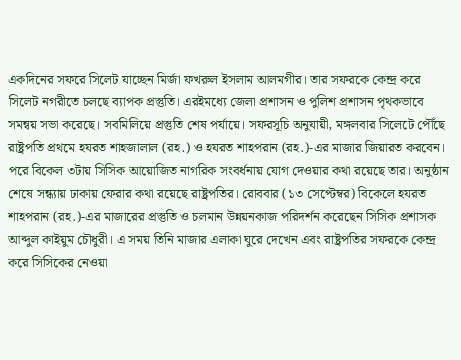একদিনের সফরে সিলেট যাচ্ছেন মির্জা ফখরুল ইসলাম আলমগীর। তার সফরকে কেন্দ্র করে সিলেট নগরীতে চলছে ব্যাপক প্রস্তুতি। এরইমধ্যে জেলা প্রশাসন ও পুলিশ প্রশাসন পৃথকভাবে সমন্বয় সভা করেছে। সবমিলিয়ে প্রস্তুতি শেষ পর্যায়ে। সফরসূচি অনুযায়ী, মঙ্গলবার সিলেটে পৌঁছে রাষ্ট্রপতি প্রথমে হযরত শাহজালাল (রহ.) ও হযরত শাহপরান (রহ.)-এর মাজার জিয়ারত করবেন। পরে বিকেল ৩টায় সিসিক আয়োজিত নাগরিক সংবর্ধনায় যোগ দেওয়ার কথা রয়েছে তার। অনুষ্ঠান শেষে সন্ধ্যায় ঢাকায় ফেরার কথা রয়েছে রাষ্ট্রপতির। রোববার (১৩ সেপ্টেম্বর) বিকেলে হযরত শাহপরান (রহ.)-এর মাজারের প্রস্তুতি ও চলমান উন্নয়নকাজ পরিদর্শন করেছেন সিসিক প্রশাসক আব্দুল কাইয়ুম চৌধুরী। এ সময় তিনি মাজার এলাকা ঘুরে দেখেন এবং রাষ্ট্রপতির সফরকে কেন্দ্র করে সিসিকের নেওয়া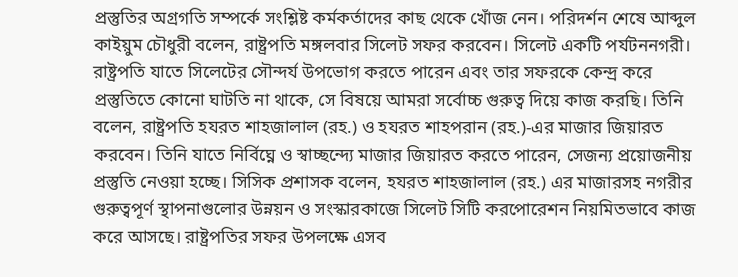প্রস্তুতির অগ্রগতি সম্পর্কে সংশ্লিষ্ট কর্মকর্তাদের কাছ থেকে খোঁজ নেন। পরিদর্শন শেষে আব্দুল কাইয়ুম চৌধুরী বলেন, রাষ্ট্রপতি মঙ্গলবার সিলেট সফর করবেন। সিলেট একটি পর্যটননগরী। রাষ্ট্রপতি যাতে সিলেটের সৌন্দর্য উপভোগ করতে পারেন এবং তার সফরকে কেন্দ্র করে প্রস্তুতিতে কোনো ঘাটতি না থাকে, সে বিষয়ে আমরা সর্বোচ্চ গুরুত্ব দিয়ে কাজ করছি। তিনি বলেন, রাষ্ট্রপতি হযরত শাহজালাল (রহ.) ও হযরত শাহপরান (রহ.)-এর মাজার জিয়ারত করবেন। তিনি যাতে নির্বিঘ্নে ও স্বাচ্ছন্দ্যে মাজার জিয়ারত করতে পারেন, সেজন্য প্রয়োজনীয় প্রস্তুতি নেওয়া হচ্ছে। সিসিক প্রশাসক বলেন, হযরত শাহজালাল (রহ.) এর মাজারসহ নগরীর গুরুত্বপূর্ণ স্থাপনাগুলোর উন্নয়ন ও সংস্কারকাজে সিলেট সিটি করপোরেশন নিয়মিতভাবে কাজ করে আসছে। রাষ্ট্রপতির সফর উপলক্ষে এসব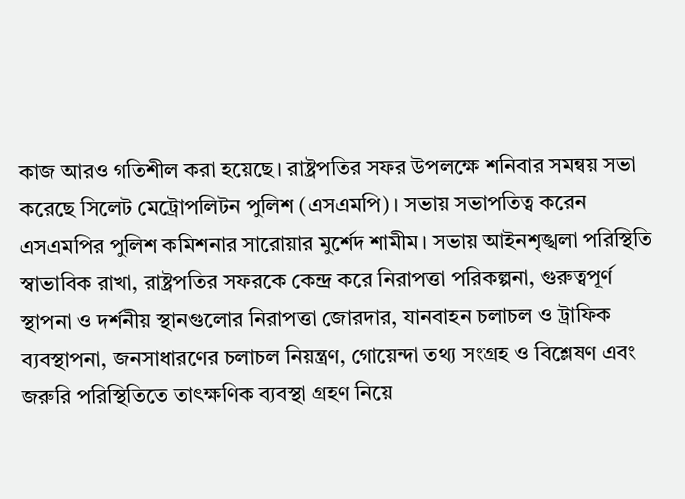কাজ আরও গতিশীল করা হয়েছে। রাষ্ট্রপতির সফর উপলক্ষে শনিবার সমন্বয় সভা করেছে সিলেট মেট্রোপলিটন পুলিশ (এসএমপি)। সভায় সভাপতিত্ব করেন এসএমপির পুলিশ কমিশনার সারোয়ার মুর্শেদ শামীম। সভায় আইনশৃঙ্খলা পরিস্থিতি স্বাভাবিক রাখা, রাষ্ট্রপতির সফরকে কেন্দ্র করে নিরাপত্তা পরিকল্পনা, গুরুত্বপূর্ণ স্থাপনা ও দর্শনীয় স্থানগুলোর নিরাপত্তা জোরদার, যানবাহন চলাচল ও ট্রাফিক ব্যবস্থাপনা, জনসাধারণের চলাচল নিয়ন্ত্রণ, গোয়েন্দা তথ্য সংগ্রহ ও বিশ্লেষণ এবং জরুরি পরিস্থিতিতে তাৎক্ষণিক ব্যবস্থা গ্রহণ নিয়ে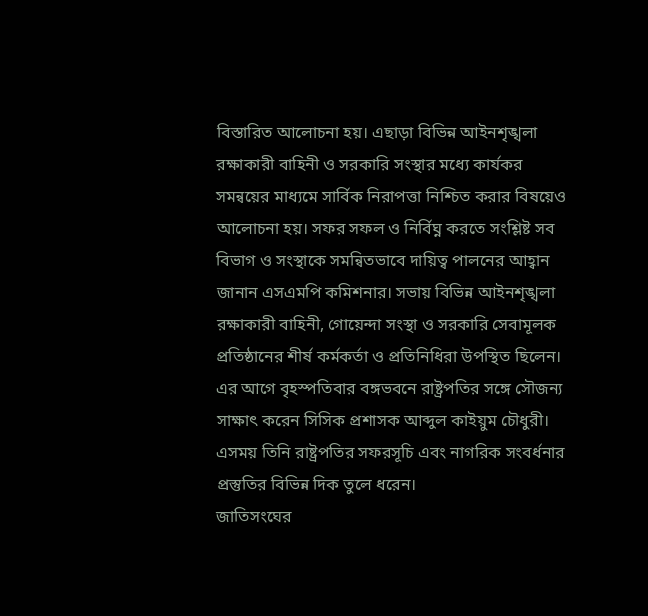বিস্তারিত আলোচনা হয়। এছাড়া বিভিন্ন আইনশৃঙ্খলা রক্ষাকারী বাহিনী ও সরকারি সংস্থার মধ্যে কার্যকর সমন্বয়ের মাধ্যমে সার্বিক নিরাপত্তা নিশ্চিত করার বিষয়েও আলোচনা হয়। সফর সফল ও নির্বিঘ্ন করতে সংশ্লিষ্ট সব বিভাগ ও সংস্থাকে সমন্বিতভাবে দায়িত্ব পালনের আহ্বান জানান এসএমপি কমিশনার। সভায় বিভিন্ন আইনশৃঙ্খলা রক্ষাকারী বাহিনী, গোয়েন্দা সংস্থা ও সরকারি সেবামূলক প্রতিষ্ঠানের শীর্ষ কর্মকর্তা ও প্রতিনিধিরা উপস্থিত ছিলেন। এর আগে বৃহস্পতিবার বঙ্গভবনে রাষ্ট্রপতির সঙ্গে সৌজন্য সাক্ষাৎ করেন সিসিক প্রশাসক আব্দুল কাইয়ুম চৌধুরী। এসময় তিনি রাষ্ট্রপতির সফরসূচি এবং নাগরিক সংবর্ধনার প্রস্তুতির বিভিন্ন দিক তুলে ধরেন।
জাতিসংঘের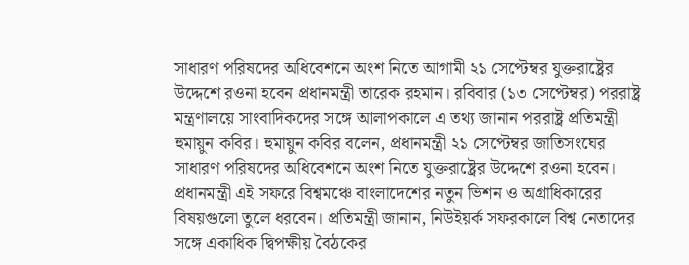সাধারণ পরিষদের অধিবেশনে অংশ নিতে আগামী ২১ সেপ্টেম্বর যুক্তরাষ্ট্রের উদ্দেশে রওনা হবেন প্রধানমন্ত্রী তারেক রহমান। রবিবার (১৩ সেপ্টেম্বর) পররাষ্ট্র মন্ত্রণালয়ে সাংবাদিকদের সঙ্গে আলাপকালে এ তথ্য জানান পররাষ্ট্র প্রতিমন্ত্রী হুমায়ুন কবির। হুমায়ুন কবির বলেন, প্রধানমন্ত্রী ২১ সেপ্টেম্বর জাতিসংঘের সাধারণ পরিষদের অধিবেশনে অংশ নিতে যুক্তরাষ্ট্রের উদ্দেশে রওনা হবেন। প্রধানমন্ত্রী এই সফরে বিশ্বমঞ্চে বাংলাদেশের নতুন ভিশন ও অগ্রাধিকারের বিষয়গুলো তুলে ধরবেন। প্রতিমন্ত্রী জানান, নিউইয়র্ক সফরকালে বিশ্ব নেতাদের সঙ্গে একাধিক দ্বিপক্ষীয় বৈঠকের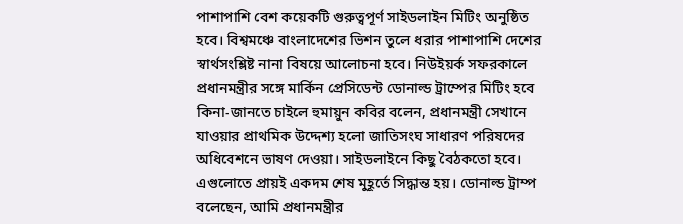পাশাপাশি বেশ কয়েকটি গুরুত্বপূর্ণ সাইডলাইন মিটিং অনুষ্ঠিত হবে। বিশ্বমঞ্চে বাংলাদেশের ভিশন তুলে ধরার পাশাপাশি দেশের স্বার্থসংশ্লিষ্ট নানা বিষয়ে আলোচনা হবে। নিউইয়র্ক সফরকালে প্রধানমন্ত্রীর সঙ্গে মার্কিন প্রেসিডেন্ট ডোনাল্ড ট্রাম্পের মিটিং হবে কিনা-জানতে চাইলে হুমায়ুন কবির বলেন, প্রধানমন্ত্রী সেখানে যাওয়ার প্রাথমিক উদ্দেশ্য হলো জাতিসংঘ সাধারণ পরিষদের অধিবেশনে ভাষণ দেওয়া। সাইডলাইনে কিছু বৈঠকতো হবে। এগুলোতে প্রায়ই একদম শেষ মুহূর্তে সিদ্ধান্ত হয়। ডোনাল্ড ট্রাম্প বলেছেন, আমি প্রধানমন্ত্রীর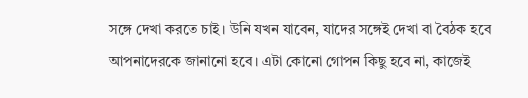সঙ্গে দেখা করতে চাই। উনি যখন যাবেন, যাদের সঙ্গেই দেখা বা বৈঠক হবে আপনাদেরকে জানানো হবে। এটা কোনো গোপন কিছু হবে না, কাজেই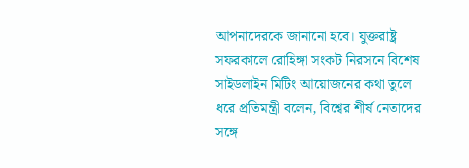আপনাদেরকে জানানো হবে। যুক্তরাষ্ট্র সফরকালে রোহিঙ্গা সংকট নিরসনে বিশেষ সাইডলাইন মিটিং আয়োজনের কথা তুলে ধরে প্রতিমন্ত্রী বলেন, বিশ্বের শীর্ষ নেতাদের সঙ্গে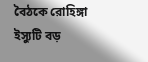বৈঠকে রোহিঙ্গা ইস্যুটি বড়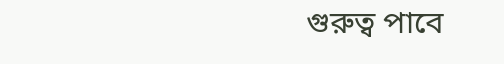গুরুত্ব পাবে